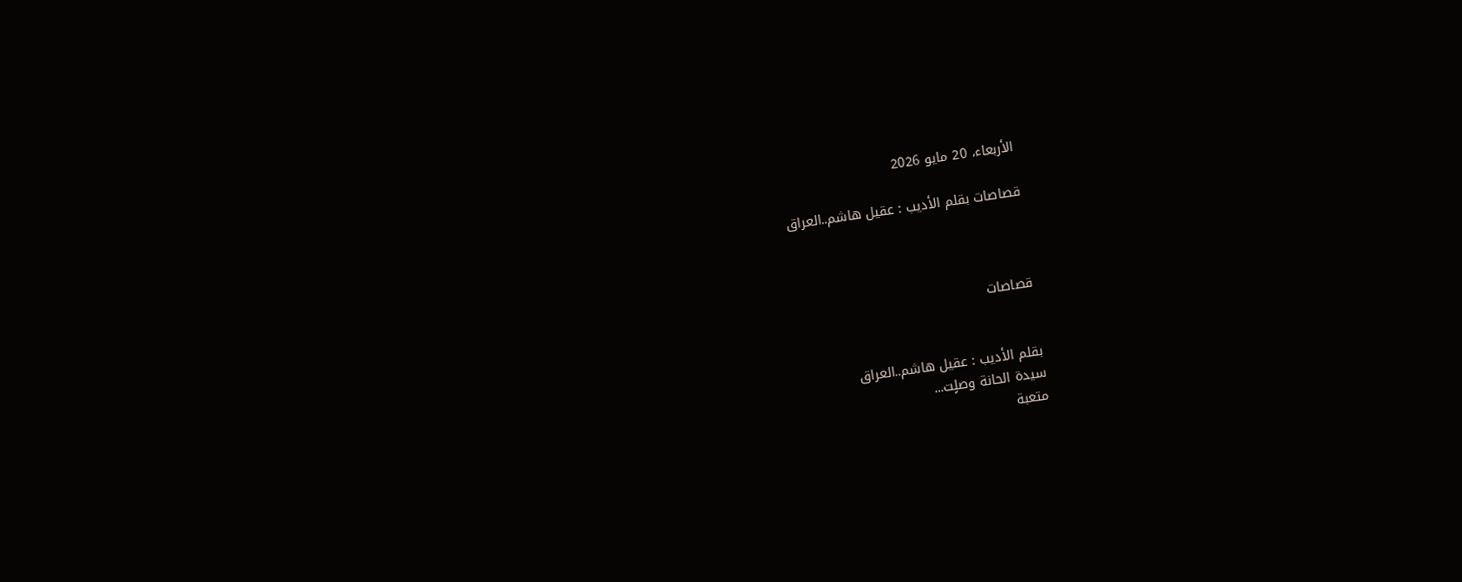الأربعاء، 20 مايو 2026

قصاصات بقلم الأديب : عقيل هاشم..العراق



قصاصات


بقلم الأديب : عقيل هاشم..العراق
سيدة الحانة وصلٍت...
متعبة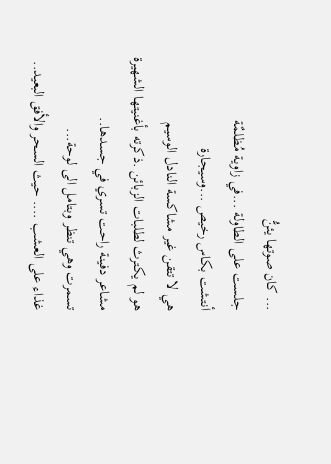... كان صوتها يئنُّ
جلست على الطاولة ...في زاوية مُظلمٌة
أنتشت بكاس رخيص ...وسيجارة
هي لا تتقن غير مشاكسة النادل الوسيم
هو لم يكترث لطلبات الزبائن .ذكرته بأغنيتها الشهيرة
مشاعر دفينة راحت تسري في جسدها..
تسمرت وهي تنظر وبتامل الى لوحة...
غذاء على العشب .... حيث السحر والأفق البعيد..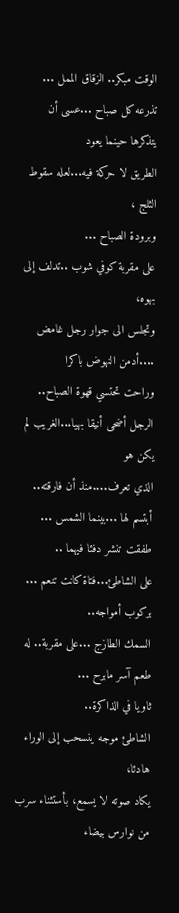الوقت مبكر.. الزقاق الممل ...
تذرعه كل صباح ...عسى أن يتذكرها حينما يعود
الطريق لا حركة فيه...لعله سقوط الثلج ،
وبرودة الصباح ...
على مقربة كوفي شوب ..تدلف إلى بهوه،
وتجلس الى جوار رجل غامض ....أدمن النهوض باكرا
وراحت تحتسي قهوة الصباح..
الرجل أضحى أنيقا بهيا...الغريب لم يكن هو
الذي تعرف....منذ أن فارقته..
أبتسم لها ...بينما الشمس ...
طفقت تنشر دفئا فيهما ..
على الشاطئ...فتاة كانت تنعم ...
بركوب أمواجه..
السمك الطازج ...على مقربة.. له طعم آسر مابرح ...
ثاويا في الذاكرة..
الشاطئ موجه ينسحب إلى الوراء هادئا،
يكاد صوته لا يسمع، بأستثناء سرب من نوارس بيضاء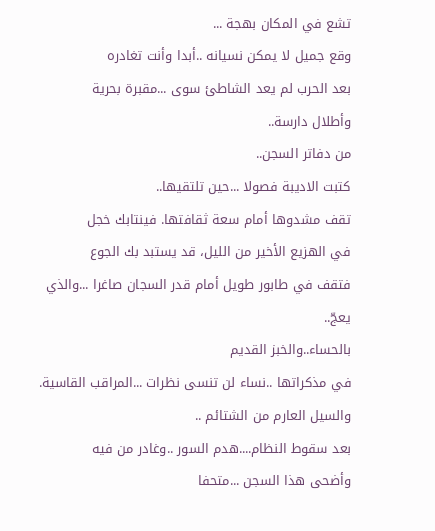تشع في المكان بهجة ...
وقع جميل لا يمكن نسيانه ..أبدا وأنت تغادره
بعد الحرب لم يعد الشاطئ سوى ...مقبرة بحرية
وأطلال دارسة..
من دفاتر السجن..
كتبت الاديبة فصولا ...حين تلتقيها..
تقف مشدوها أمام سعة ثقافتها. فينتابك خجل
في الهزيع الأخير من الليل، قد يستبد بك الجوع
فتقف في طابور طويل أمام قدر السجان صاغرا ...والذي يعجّ..
بالحساء..والخبز القديم
في مذكراتها ..نساء لن تنسى نظرات ...المراقب القاسية.
والسيل العارم من الشتائم ..
بعد سقوط النظام....هدم السور ..وغادر من فيه
وأضحى هذا السجن ...متحفا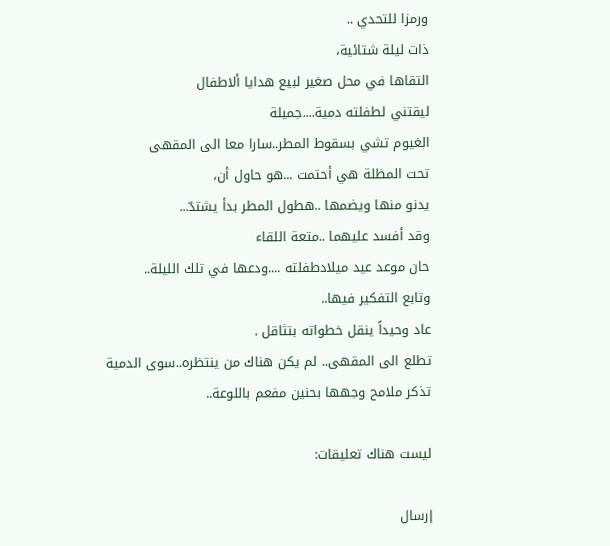ورمزا للتحدي ..
ذات ليلة شتائية،
التقاها في محل صغير لبيع هدايا ألاطفال
ليقتني لطفلته دمية....جميلة
الغيوم تشي بسقوط المطر..سارا معا الى المقهى
تحت المظلة هي أحتمت ...هو حاول أن،
يدنو منها ويضمها ..هطول المطر بدأ يشتدّ...
وقد أفسد عليهما ..متعة اللقاء
حان موعد عيد ميلادطفلته ....ودعها في تلك الليلة..
وتابع التفكير فيها..
عاد وحيداً ينقل خطواته بتثاقل .
تطلع الى المقهى.. لم يكن هناك من ينتظره..سوى الدمية
تذكر ملامح وجهها بحنين مفعم باللوعة..

ليست هناك تعليقات:

إرسال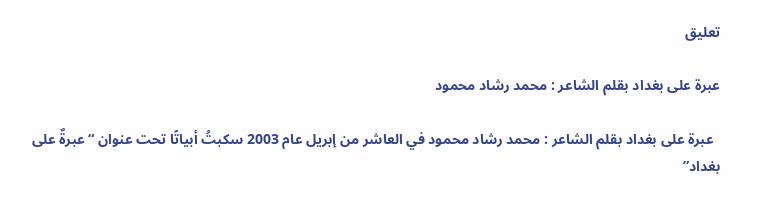تعليق

عبرة على بغداد بقلم الشاعر : محمد رشاد محمود

  عبرة على بغداد بقلم الشاعر : محمد رشاد محمود في العاشر من إبريل عام 2003 سكبتُ أبياتًا تحت عنوان “عبرةٌ على بغداد”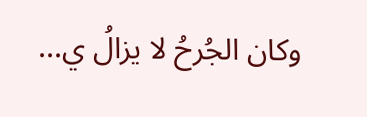وكان الجُرحُ لا يزالُ ي...